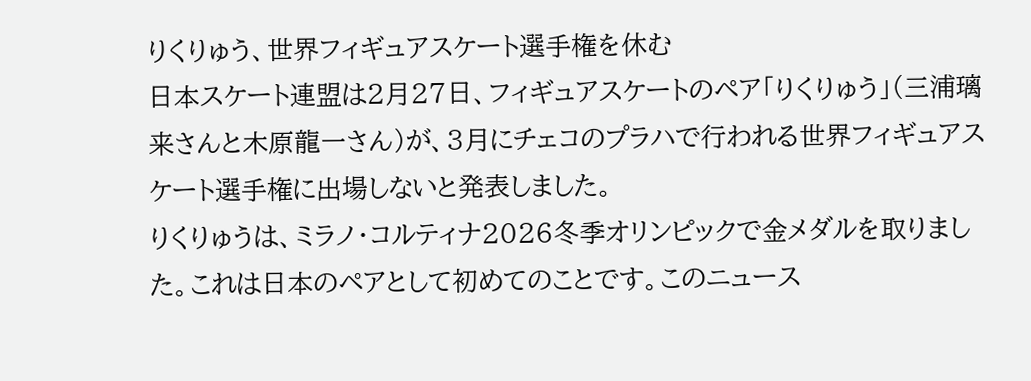りくりゅう、世界フィギュアスケート選手権を休む
日本スケート連盟は2月27日、フィギュアスケートのペア「りくりゅう」(三浦璃来さんと木原龍一さん)が、3月にチェコのプラハで行われる世界フィギュアスケート選手権に出場しないと発表しました。
りくりゅうは、ミラノ・コルティナ2026冬季オリンピックで金メダルを取りました。これは日本のペアとして初めてのことです。このニュース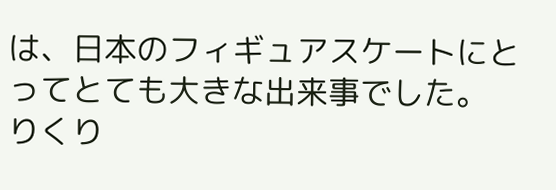は、日本のフィギュアスケートにとってとても大きな出来事でした。
りくり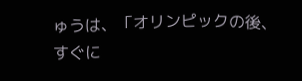ゅうは、「オリンピックの後、すぐに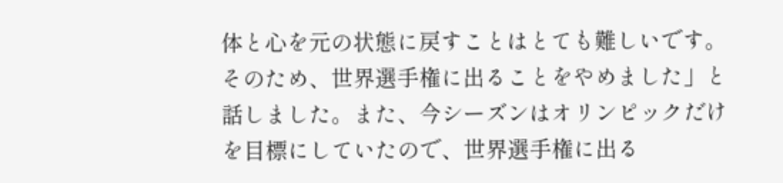体と心を元の状態に戻すことはとても難しいです。そのため、世界選手権に出ることをやめました」と話しました。また、今シーズンはオリンピックだけを目標にしていたので、世界選手権に出る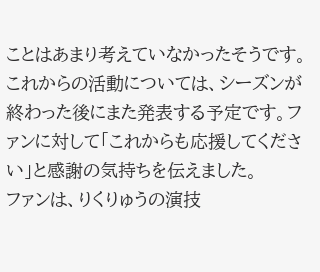ことはあまり考えていなかったそうです。
これからの活動については、シーズンが終わった後にまた発表する予定です。ファンに対して「これからも応援してください」と感謝の気持ちを伝えました。
ファンは、りくりゅうの演技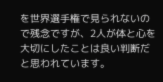を世界選手権で見られないので残念ですが、2人が体と心を大切にしたことは良い判断だと思われています。